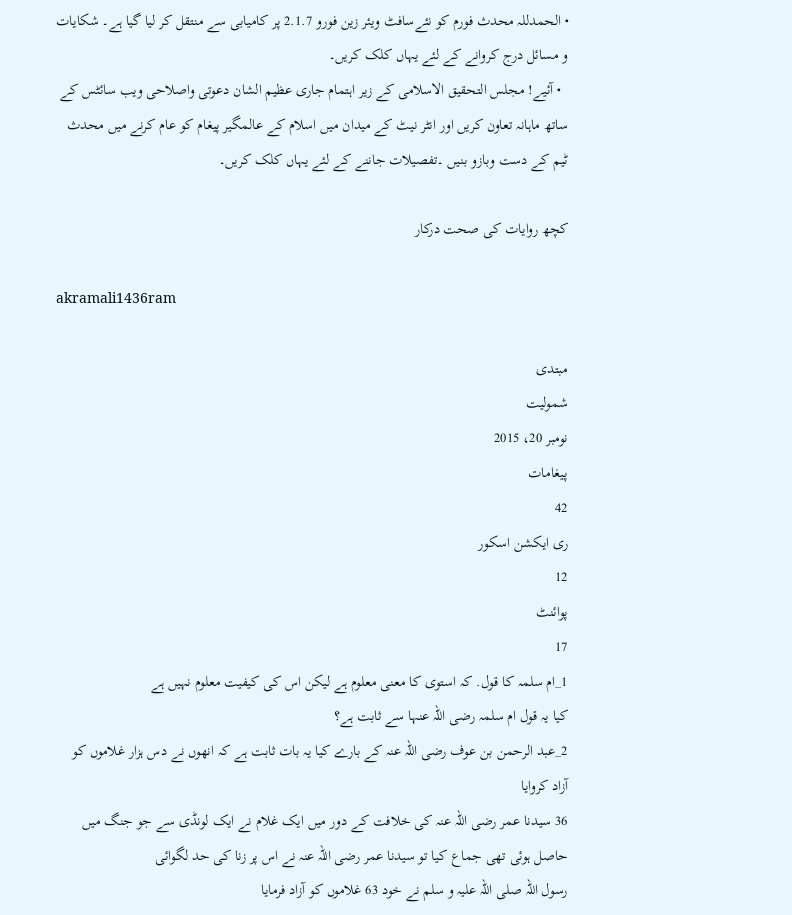• الحمدللہ محدث فورم کو نئےسافٹ ویئر زین فورو 2.1.7 پر کامیابی سے منتقل کر لیا گیا ہے۔ شکایات و مسائل درج کروانے کے لئے یہاں کلک کریں۔
  • آئیے! مجلس التحقیق الاسلامی کے زیر اہتمام جاری عظیم الشان دعوتی واصلاحی ویب سائٹس کے ساتھ ماہانہ تعاون کریں اور انٹر نیٹ کے میدان میں اسلام کے عالمگیر پیغام کو عام کرنے میں محدث ٹیم کے دست وبازو بنیں ۔تفصیلات جاننے کے لئے یہاں کلک کریں۔

کچھ روایات کی صحت درکار

akramali1436ram

مبتدی
شمولیت
نومبر 20، 2015
پیغامات
42
ری ایکشن اسکور
12
پوائنٹ
17
1_ام سلمہ کا قول. کہ استوی کا معنی معلوم ہے لیکن اس کی کیفیت معلوم نہیں ہے
کیا یہ قول ام سلمہ رضی اللہ عنہا سے ثابت ہے؟
2_عبد الرحمن بن عوف رضی اللہ عنہ کے بارے کیا یہ بات ثابت ہے کہ انھوں نے دس ہزار غلاموں کو آزاد کروایا
36 سیدنا عمر رضی اللہ عنہ کی خلافت کے دور میں ایک غلام نے ایک لونڈی سے جو جنگ میں حاصل ہوئی تھی جماع کیا تو سیدنا عمر رضی اللہ عنہ نے اس پر زنا کی حد لگوائی
رسول اللہ صلی اللہ علیہ و سلم نے خود 63 غلاموں کو آزاد فرمایا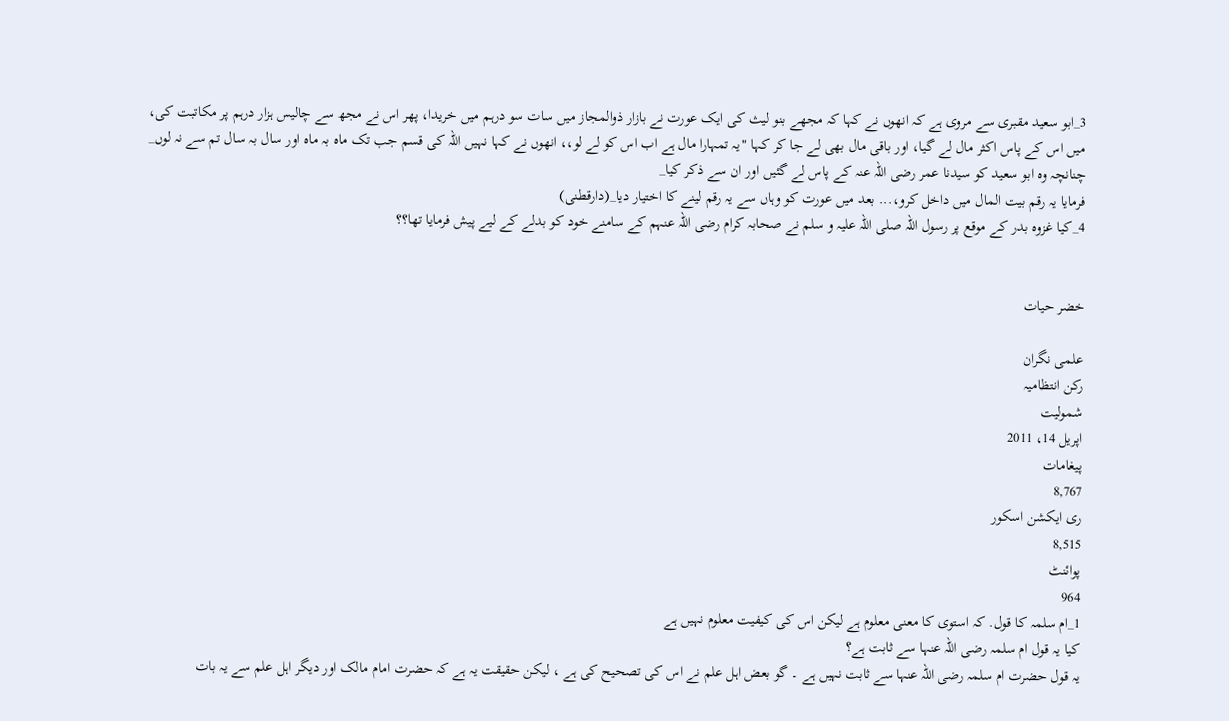3_ابو سعید مقبری سے مروی ہے کہ انھوں نے کہا کہ مجھے بنو لیث کی ایک عورت نے بازار ذوالمجاز میں سات سو درہم میں خریدا، پھر اس نے مجھ سے چالیس ہزار درہم پر مکاتبت کی، میں اس کے پاس اکثر مال لے گیا، اور باقی مال بھی لے جا کر کہا "یہ تمہارا مال ہے اب اس کو لے لو،، انھوں نے کہا نہیں اللہ کی قسم جب تک ماہ بہ ماہ اور سال بہ سال تم سے نہ لوں_
چنانچہ وہ ابو سعید کو سیدنا عمر رضی اللہ عنہ کے پاس لے گئیں اور ان سے ذکر کیا_
فرمایا یہ رقم بیت المال میں داخل کرو،... بعد میں عورت کو وہاں سے یہ رقم لینے کا اختیار دیا_(دارقطنی)
4_کیا غزوہ بدر کے موقع پر رسول اللہ صلی اللہ علیہ و سلم نے صحابہ کرام رضی اللہ عنہم کے سامنے خود کو بدلے کے لیے پیش فرمایا تھا؟؟


خضر حیات

علمی نگران
رکن انتظامیہ
شمولیت
اپریل 14، 2011
پیغامات
8,767
ری ایکشن اسکور
8,515
پوائنٹ
964
1_ام سلمہ کا قول. کہ استوی کا معنی معلوم ہے لیکن اس کی کیفیت معلوم نہیں ہے
کیا یہ قول ام سلمہ رضی اللہ عنہا سے ثابت ہے؟
یہ قول حضرت ام سلمہ رضی اللہ عنہا سے ثابت نہیں ہے ۔ گو بعض اہل علم نے اس کی تصحیح کی ہے ، لیکن حقیقت یہ ہے کہ حضرت امام مالک اور دیگر اہل علم سے یہ بات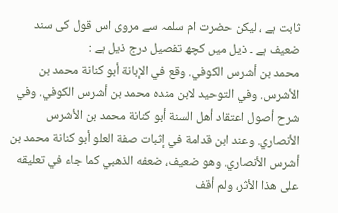ثابت ہے ، لیکن حضرت ام سلمہ سے مروی اس قول کی سند ضعیف ہے ۔ ذیل میں کچھ تفصیل درج ذیل ہے :
محمد بن أشرس الكوفي. وقع في الإبانة أبو كنانة محمد بن الأشرس. وفي التوحيد لابن منده محمد بن أشرس الكوفي. وفي شرح أصول اعتقاد أهل السنة أبو كنانة محمد بن الأشرس الأنصاري. وعند ابن قدامة في إثبات صفة العلو أبو كنانة محمد بن أشرس الأنصاري. وهو ضعيف، ضعفه الذهبي كما جاء في تعليقه على هذا الأثر، ولم أقف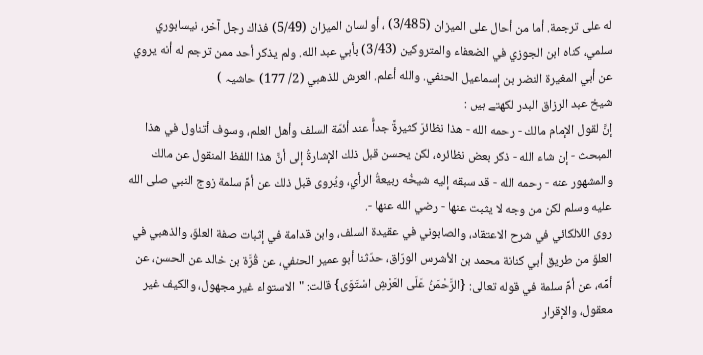له على ترجمة. أما من أحال على الميزان (3/485) ، أو لسان الميزان (5/49) فذاك رجل آخر، نيسابوري سلمي، كناه ابن الجوزي في الضعفاء والمتروكين (3/43) بأبي عبد الله. ولم يذكر أحد ممن ترجم له أنه يروي عن أبي المغيرة النضر بن إسماعيل الحنفي. والله أعلم. العرش للذهبي (2/ 177) حاشیہ )
شیخ عبد الرزاق البدر لکھتے ہیں :
إنَّ لقول الإمام مالك - رحمه الله - هذا نظائرَ كثيرةً جداًّ عند أئمّة السلف وأهل العلم، وسوف أتناول في هذا المبحث - إن شاء الله - ذكر بعض نظائره، لكن يحسن قبل ذلك الإشارةُ إلى أنَّ هذا اللفظ المنقول عن مالك والمشهور عنه - رحمه الله - قد سبقه إليه شيخُه ربيعةُ الرأي، ويُروى قبل ذلك عن أمِّ سلمة زوج النبي صلى الله عليه وسلم لكن من وجه لا يثبت عنها - رضي الله عنها -.
روى اللالكائي في شرح الاعتقاد، والصابوني في عقيدة السلف، وابن قدامة في إثبات صفة العلوّ، والذهبي في العلوّ من طريق أبي كنانة محمد بن الأشرس الورّاق، حدّثنا أبو عمير الحنفي، عن قُرَّة بن خالد عن الحسن، عن أمِّه، عن أمِّ سلمة في قوله تعالى: {الرَّحْمَنُ عَلَى العَرْشِ اسْتَوَى} قالت: "الاستواء غير مجهول، والكيف غير معقول، والإقرار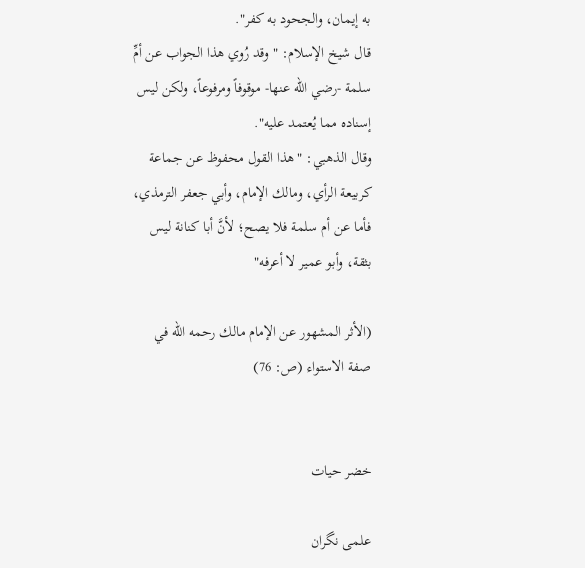به إيمان، والجحود به كفر".
قال شيخ الإسلام: "وقد رُوي هذا الجواب عن أمِّ سلمة -رضي الله عنها- موقوفاً ومرفوعاً، ولكن ليس إسناده مما يُعتمد عليه".
وقال الذهبي: "هذا القول محفوظ عن جماعة كربيعة الرأي، ومالك الإمام، وأبي جعفر الترمذي، فأما عن أم سلمة فلا يصح؛ لأنَّ أبا كنانة ليس بثقة، وأبو عمير لا أعرفه"

(الأثر المشهور عن الإمام مالك رحمه الله في صفة الاستواء (ص: 76)


خضر حیات

علمی نگران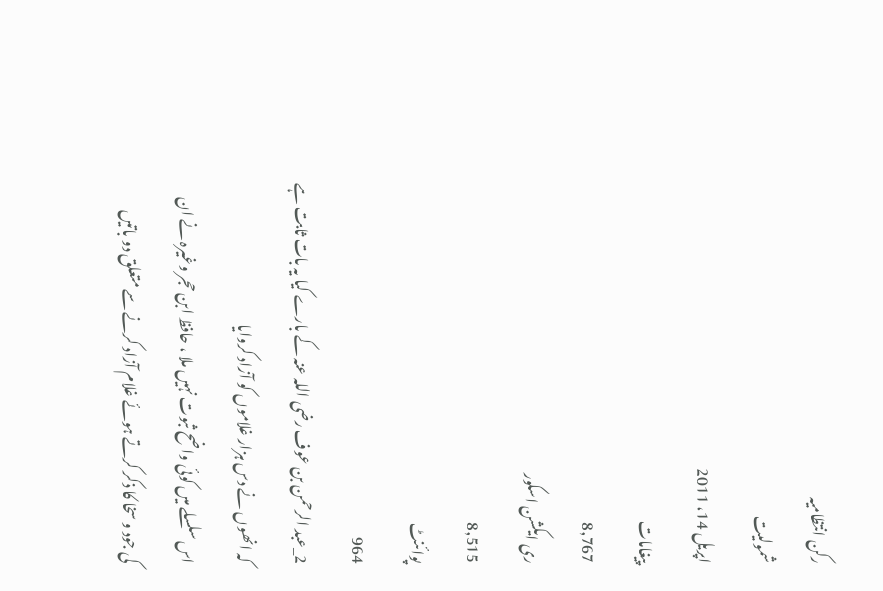رکن انتظامیہ
شمولیت
اپریل 14، 2011
پیغامات
8,767
ری ایکشن اسکور
8,515
پوائنٹ
964
2_عبد الرحمن بن عوف رضی اللہ عنہ کے بارے کیا یہ بات ثابت ہے کہ انھوں نے دس ہزار غلاموں کو آزاد کروایا
اس سلسلے میں کوئی واضح ثبوت نہیں ملا ، حافظ ابن حجر وغیرہ نے ان کی جود و سخا کا ذکر کرتے ہوئے غلام آزاد کرنے سے متعلق دو باتیں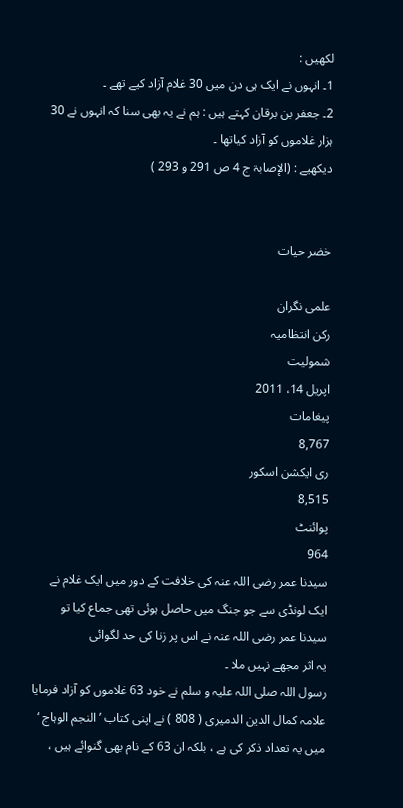لکھیں :
1۔ انہوں نے ایک ہی دن میں 30 غلام آزاد کیے تھے ۔
2۔ جعفر بن برقان کہتے ہیں : ہم نے یہ بھی سنا کہ انہوں نے 30 ہزار غلاموں کو آزاد کیاتھا ۔
دیکھیے : (الإصابۃ ج 4 ص 291 و 293 )


خضر حیات

علمی نگران
رکن انتظامیہ
شمولیت
اپریل 14، 2011
پیغامات
8,767
ری ایکشن اسکور
8,515
پوائنٹ
964
سیدنا عمر رضی اللہ عنہ کی خلافت کے دور میں ایک غلام نے ایک لونڈی سے جو جنگ میں حاصل ہوئی تھی جماع کیا تو سیدنا عمر رضی اللہ عنہ نے اس پر زنا کی حد لگوائی
یہ اثر مجھے نہیں ملا ۔
رسول اللہ صلی اللہ علیہ و سلم نے خود 63 غلاموں کو آزاد فرمایا
علامہ کمال الدین الدمیری ( 808 ) نے اپنی کتاب ’ النجم الوہاج ‘ میں یہ تعداد ذکر کی ہے ، بلکہ ان 63 کے نام بھی گنوائے ہیں ،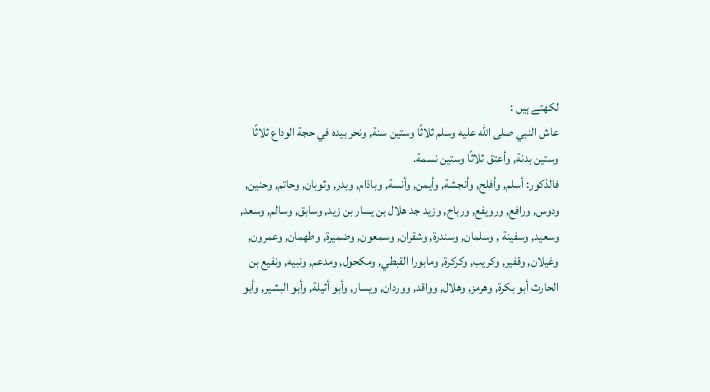لکھتے ہیں :
عاش النبي صلى الله عليه وسلم ثلاثًا وستين سنة, ونحر بيده في حجة الوداع ثلاثًا وستين بدنة, وأعتق ثلاثًا وستين نسمة.
فالذكور: أسلم, وأفلح, وأنجشة, وأيمن, وأنسة, وباذام, وبدر, وثوبان, وحاتم, وحنين, ودوس, ورافع, ورويفع, ورباح, وزيد جد هلال بن يسار بن زيد, وسابق, وسالم, وسعد, وسعيد, وسفينة , وسلمان, وسندرة, وشقران, وسمعون, وضميرة, وطهمان, وعمرون, وغيلان, وقفير, وكريب, وكركرة, ومابورا القبطي, ومكحول, ومدعم, ونبيه, ونفيع بن الحارث أبو بكرة, وهرمز, وهلال, وواقد, ووردان, ويسار, وأبو أثيلة, وأبو البشير, وأبو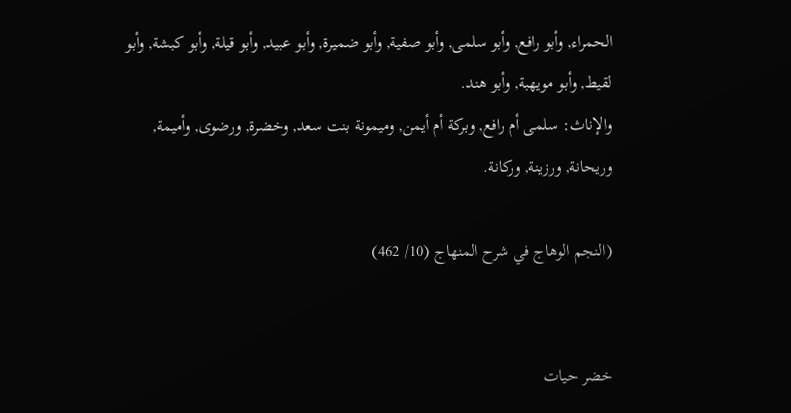الحمراء, وأبو رافع, وأبو سلمى, وأبو صفية, وأبو ضميرة, وأبو عبيد, وأبو قيلة, وأبو كبشة, وأبو لقيط, وأبو مويهبة, وأبو هند.
والإناث: سلمى أم رافع, وبركة أم أيمن, وميمونة بنت سعد, وخضرة, ورضوى, وأميمة, وريحانة, ورزينة, وركانة.

(النجم الوهاج في شرح المنهاج (10/ 462)


خضر حیات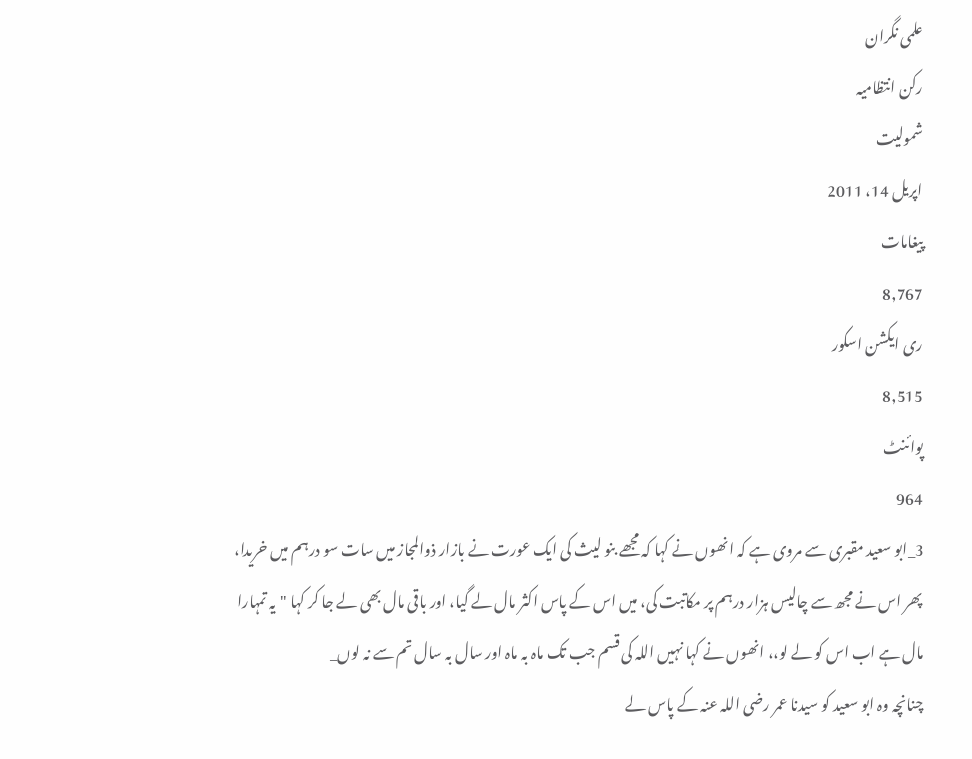علمی نگران
رکن انتظامیہ
شمولیت
اپریل 14، 2011
پیغامات
8,767
ری ایکشن اسکور
8,515
پوائنٹ
964
3_ابو سعید مقبری سے مروی ہے کہ انھوں نے کہا کہ مجھے بنو لیث کی ایک عورت نے بازار ذوالمجاز میں سات سو درہم میں خریدا، پھر اس نے مجھ سے چالیس ہزار درہم پر مکاتبت کی، میں اس کے پاس اکثر مال لے گیا، اور باقی مال بھی لے جا کر کہا "یہ تمہارا مال ہے اب اس کو لے لو،، انھوں نے کہا نہیں اللہ کی قسم جب تک ماہ بہ ماہ اور سال بہ سال تم سے نہ لوں_
چنانچہ وہ ابو سعید کو سیدنا عمر رضی اللہ عنہ کے پاس لے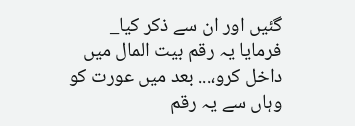گئیں اور ان سے ذکر کیا_
فرمایا یہ رقم بیت المال میں داخل کرو،... بعد میں عورت کو وہاں سے یہ رقم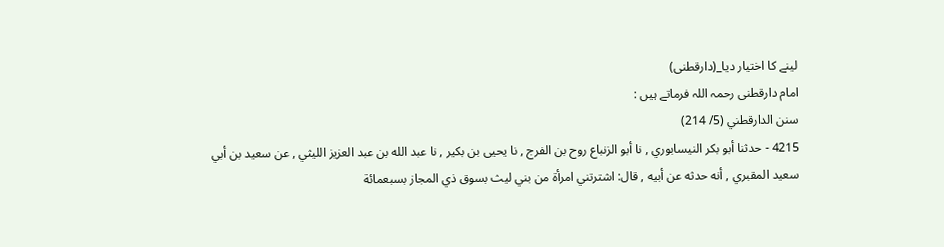لینے کا اختیار دیا_(دارقطنی)
امام دارقطنی رحمہ اللہ فرماتے ہیں :
سنن الدارقطني (5/ 214)
4215 - حدثنا أبو بكر النيسابوري , نا أبو الزنباع روح بن الفرج , نا يحيى بن بكير , نا عبد الله بن عبد العزيز الليثي , عن سعيد بن أبي سعيد المقبري , أنه حدثه عن أبيه , قال: اشترتني امرأة من بني ليث بسوق ذي المجاز بسبعمائة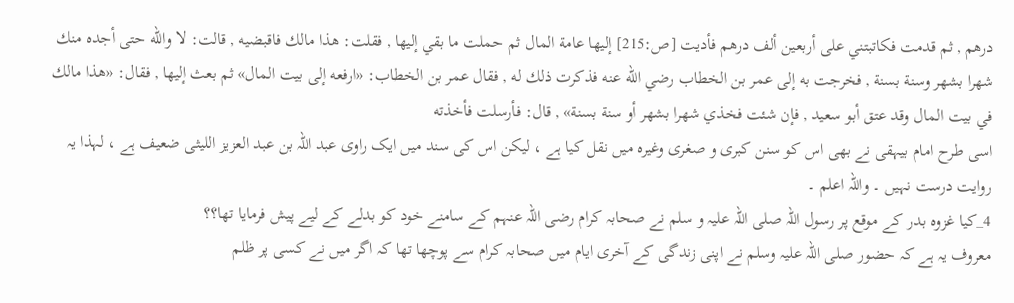درهم , ثم قدمت فكاتبتني على أربعين ألف درهم فأديت [ص:215] إليها عامة المال ثم حملت ما بقي إليها , فقلت: هذا مالك فاقبضيه , قالت: لا والله حتى أجده منك شهرا بشهر وسنة بسنة , فخرجت به إلى عمر بن الخطاب رضي الله عنه فذكرت ذلك له , فقال عمر بن الخطاب: «ارفعه إلى بيت المال» ثم بعث إليها , فقال: «هذا مالك في بيت المال وقد عتق أبو سعيد , فإن شئت فخذي شهرا بشهر أو سنة بسنة» , قال: فأرسلت فأخذته
اسی طرح امام بیہقی نے بھی اس کو سنن کبری و صغری وغیرہ میں نقل کیا ہے ، لیکن اس کی سند میں ایک راوی عبد اللہ بن عبد العزیز اللیثی ضعیف ہے ، لہذا یہ روایت درست نہیں ۔ واللہ اعلم ۔
4_کیا غزوہ بدر کے موقع پر رسول اللہ صلی اللہ علیہ و سلم نے صحابہ کرام رضی اللہ عنہم کے سامنے خود کو بدلے کے لیے پیش فرمایا تھا؟؟
معروف یہ ہے کہ حضور صلی اللہ علیہ وسلم نے اپنی زندگی کے آخری ایام میں صحابہ کرام سے پوچھا تھا کہ اگر میں نے کسی پر ظلم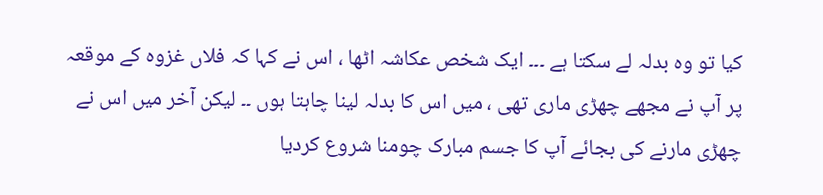کیا تو وہ بدلہ لے سکتا ہے ۔۔۔ ایک شخص عکاشہ اٹھا ، اس نے کہا کہ فلاں غزوہ کے موقعہ پر آپ نے مجھے چھڑی ماری تھی ، میں اس کا بدلہ لینا چاہتا ہوں ۔۔ لیکن آخر میں اس نے چھڑی مارنے کی بجائے آپ کا جسم مبارک چومنا شروع کردیا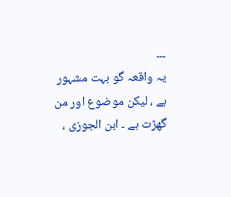۔۔۔
یہ واقعہ گو بہت مشہور ہے ، لیکن موضوع اور من گھڑت ہے ۔ ابن الجوزی ،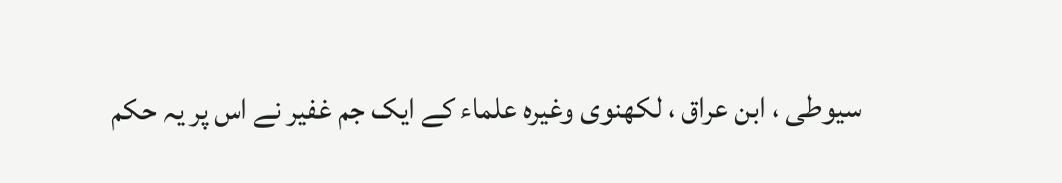سیوطی ، ابن عراق ، لکھنوی وغیرہ علماء کے ایک جم غفیر نے اس پر یہ حکم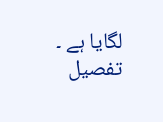لگایا ہے ۔
تفصیل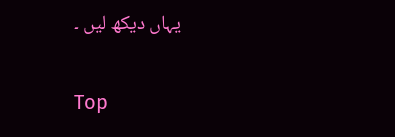یہاں دیکھ لیں ۔

Top